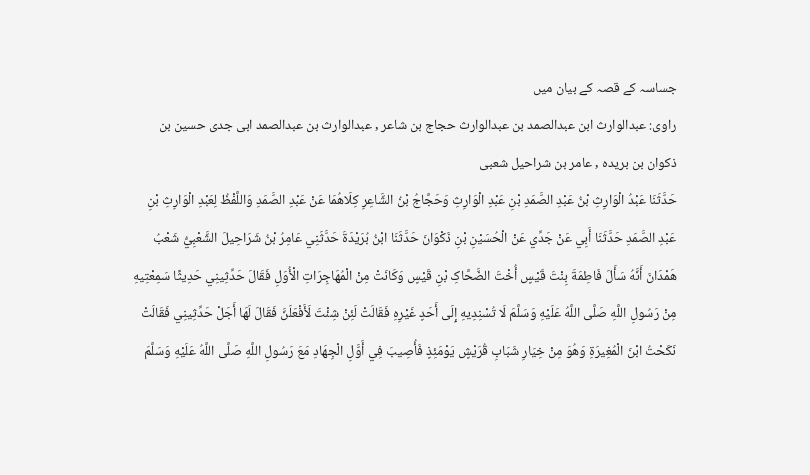جساسہ کے قصہ کے بیان میں
راوی: عبدالوارث ابن عبدالصمد بن عبدالوارث حجاج بن شاعر , عبدالوارث بن عبدالصمد ابی جدی حسین بن ذکوان بن بریدہ , عامر بن شراحیل شعبی
حَدَّثَنَا عَبْدُ الْوَارِثِ بْنُ عَبْدِ الصَّمَدِ بْنِ عَبْدِ الْوَارِثِ وَحَجَّاجُ بْنُ الشَّاعِرِ کِلَاهُمَا عَنْ عَبْدِ الصَّمَدِ وَاللَّفْظُ لِعَبْدِ الْوَارِثِ بْنِ عَبْدِ الصَّمَدِ حَدَّثَنَا أَبِي عَنْ جَدِّي عَنْ الْحُسَيْنِ بْنِ ذَکْوَانَ حَدَّثَنَا ابْنُ بُرَيْدَةَ حَدَّثَنِي عَامِرُ بْنُ شَرَاحِيلَ الشَّعْبِيُّ شَعْبُ هَمْدَانَ أَنَّهُ سَأَلَ فَاطِمَةَ بِنْتَ قَيْسٍ أُخْتَ الضَّحَّاکِ بْنِ قَيْسٍ وَکَانَتْ مِنْ الْمُهَاجِرَاتِ الْأُوَلِ فَقَالَ حَدِّثِينِي حَدِيثًا سَمِعْتِيهِ مِنْ رَسُولِ اللَّهِ صَلَّی اللَّهُ عَلَيْهِ وَسَلَّمَ لَا تُسْنِدِيهِ إِلَی أَحَدٍ غَيْرِهِ فَقَالَتْ لَئِنْ شِئْتَ لَأَفْعَلَنَّ فَقَالَ لَهَا أَجَلْ حَدِّثِينِي فَقَالَتْ نَکَحْتُ ابْنَ الْمُغِيرَةِ وَهُوَ مِنْ خِيَارِ شَبَابِ قُرَيْشٍ يَوْمَئِذٍ فَأُصِيبَ فِي أَوَّلِ الْجِهَادِ مَعَ رَسُولِ اللَّهِ صَلَّی اللَّهُ عَلَيْهِ وَسَلَّمَ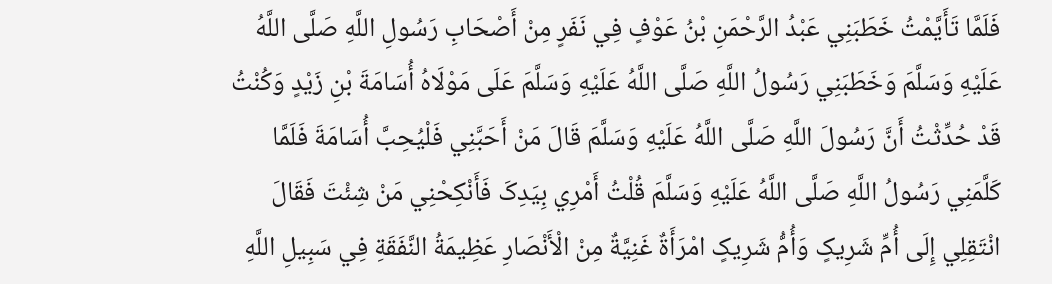فَلَمَّا تَأَيَّمْتُ خَطَبَنِي عَبْدُ الرَّحْمَنِ بْنُ عَوْفٍ فِي نَفَرٍ مِنْ أَصْحَابِ رَسُولِ اللَّهِ صَلَّی اللَّهُ عَلَيْهِ وَسَلَّمَ وَخَطَبَنِي رَسُولُ اللَّهِ صَلَّی اللَّهُ عَلَيْهِ وَسَلَّمَ عَلَی مَوْلَاهُ أُسَامَةَ بْنِ زَيْدٍ وَکُنْتُ قَدْ حُدِّثْتُ أَنَّ رَسُولَ اللَّهِ صَلَّی اللَّهُ عَلَيْهِ وَسَلَّمَ قَالَ مَنْ أَحَبَّنِي فَلْيُحِبَّ أُسَامَةَ فَلَمَّا کَلَّمَنِي رَسُولُ اللَّهِ صَلَّی اللَّهُ عَلَيْهِ وَسَلَّمَ قُلْتُ أَمْرِي بِيَدِکَ فَأَنْکِحْنِي مَنْ شِئْتَ فَقَالَ انْتَقِلِي إِلَی أُمِّ شَرِيکٍ وَأُمُّ شَرِيکٍ امْرَأَةٌ غَنِيَّةٌ مِنْ الْأَنْصَارِ عَظِيمَةُ النَّفَقَةِ فِي سَبِيلِ اللَّهِ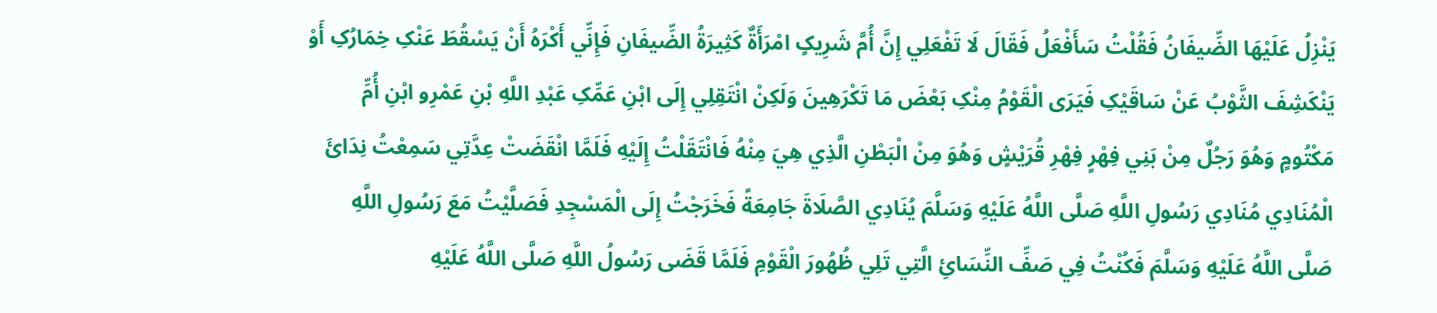يَنْزِلُ عَلَيْهَا الضِّيفَانُ فَقُلْتُ سَأَفْعَلُ فَقَالَ لَا تَفْعَلِي إِنَّ أُمَّ شَرِيکٍ امْرَأَةٌ کَثِيرَةُ الضِّيفَانِ فَإِنِّي أَکْرَهُ أَنْ يَسْقُطَ عَنْکِ خِمَارُکِ أَوْ يَنْکَشِفَ الثَّوْبُ عَنْ سَاقَيْکِ فَيَرَی الْقَوْمُ مِنْکِ بَعْضَ مَا تَکْرَهِينَ وَلَکِنْ انْتَقِلِي إِلَی ابْنِ عَمِّکِ عَبْدِ اللَّهِ بْنِ عَمْرِو ابْنِ أُمِّ مَکْتُومٍ وَهُوَ رَجُلٌ مِنْ بَنِي فِهْرٍ فِهْرِ قُرَيْشٍ وَهُوَ مِنْ الْبَطْنِ الَّذِي هِيَ مِنْهُ فَانْتَقَلْتُ إِلَيْهِ فَلَمَّا انْقَضَتْ عِدَّتِي سَمِعْتُ نِدَائَ الْمُنَادِي مُنَادِي رَسُولِ اللَّهِ صَلَّی اللَّهُ عَلَيْهِ وَسَلَّمَ يُنَادِي الصَّلَاةَ جَامِعَةً فَخَرَجْتُ إِلَی الْمَسْجِدِ فَصَلَّيْتُ مَعَ رَسُولِ اللَّهِ صَلَّی اللَّهُ عَلَيْهِ وَسَلَّمَ فَکُنْتُ فِي صَفِّ النِّسَائِ الَّتِي تَلِي ظُهُورَ الْقَوْمِ فَلَمَّا قَضَی رَسُولُ اللَّهِ صَلَّی اللَّهُ عَلَيْهِ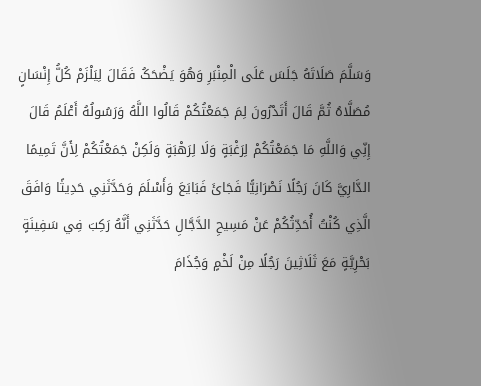وَسَلَّمَ صَلَاتَهُ جَلَسَ عَلَی الْمِنْبَرِ وَهُوَ يَضْحَکُ فَقَالَ لِيَلْزَمْ کُلُّ إِنْسَانٍ مُصَلَّاهُ ثُمَّ قَالَ أَتَدْرُونَ لِمَ جَمَعْتُکُمْ قَالُوا اللَّهُ وَرَسُولُهُ أَعْلَمُ قَالَ إِنِّي وَاللَّهِ مَا جَمَعْتُکُمْ لِرَغْبَةٍ وَلَا لِرَهْبَةٍ وَلَکِنْ جَمَعْتُکُمْ لِأَنَّ تَمِيمًا الدَّارِيَّ کَانَ رَجُلًا نَصْرَانِيًّا فَجَائَ فَبَايَعَ وَأَسْلَمَ وَحَدَّثَنِي حَدِيثًا وَافَقَ الَّذِي کُنْتُ أُحَدِّثُکُمْ عَنْ مَسِيحِ الدَّجَّالِ حَدَّثَنِي أَنَّهُ رَکِبَ فِي سَفِينَةٍ بَحْرِيَّةٍ مَعَ ثَلَاثِينَ رَجُلًا مِنْ لَخْمٍ وَجُذَامَ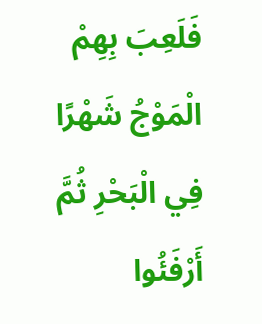فَلَعِبَ بِهِمْ الْمَوْجُ شَهْرًا فِي الْبَحْرِ ثُمَّ أَرْفَئُوا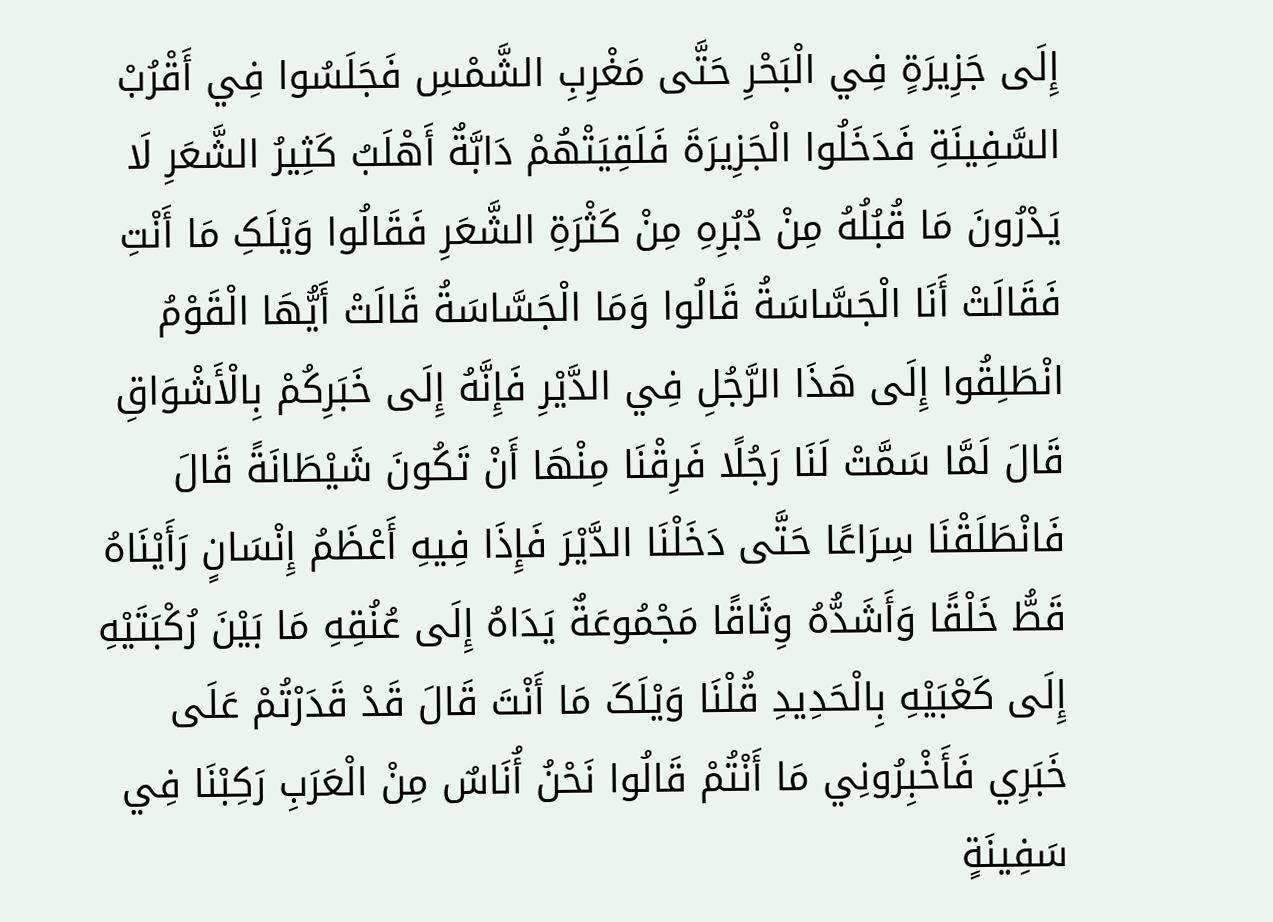إِلَی جَزِيرَةٍ فِي الْبَحْرِ حَتَّی مَغْرِبِ الشَّمْسِ فَجَلَسُوا فِي أَقْرُبْ السَّفِينَةِ فَدَخَلُوا الْجَزِيرَةَ فَلَقِيَتْهُمْ دَابَّةٌ أَهْلَبُ کَثِيرُ الشَّعَرِ لَا يَدْرُونَ مَا قُبُلُهُ مِنْ دُبُرِهِ مِنْ کَثْرَةِ الشَّعَرِ فَقَالُوا وَيْلَکِ مَا أَنْتِ فَقَالَتْ أَنَا الْجَسَّاسَةُ قَالُوا وَمَا الْجَسَّاسَةُ قَالَتْ أَيُّهَا الْقَوْمُ انْطَلِقُوا إِلَی هَذَا الرَّجُلِ فِي الدَّيْرِ فَإِنَّهُ إِلَی خَبَرِکُمْ بِالْأَشْوَاقِ قَالَ لَمَّا سَمَّتْ لَنَا رَجُلًا فَرِقْنَا مِنْهَا أَنْ تَکُونَ شَيْطَانَةً قَالَ فَانْطَلَقْنَا سِرَاعًا حَتَّی دَخَلْنَا الدَّيْرَ فَإِذَا فِيهِ أَعْظَمُ إِنْسَانٍ رَأَيْنَاهُ قَطُّ خَلْقًا وَأَشَدُّهُ وِثَاقًا مَجْمُوعَةٌ يَدَاهُ إِلَی عُنُقِهِ مَا بَيْنَ رُکْبَتَيْهِ إِلَی کَعْبَيْهِ بِالْحَدِيدِ قُلْنَا وَيْلَکَ مَا أَنْتَ قَالَ قَدْ قَدَرْتُمْ عَلَی خَبَرِي فَأَخْبِرُونِي مَا أَنْتُمْ قَالُوا نَحْنُ أُنَاسٌ مِنْ الْعَرَبِ رَکِبْنَا فِي سَفِينَةٍ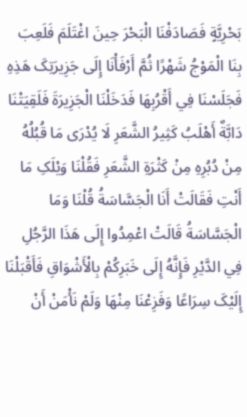بَحْرِيَّةٍ فَصَادَفْنَا الْبَحْرَ حِينَ اغْتَلَمَ فَلَعِبَ بِنَا الْمَوْجُ شَهْرًا ثُمَّ أَرْفَأْنَا إِلَی جَزِيرَتِکَ هَذِهِ فَجَلَسْنَا فِي أَقْرُبِهَا فَدَخَلْنَا الْجَزِيرَةَ فَلَقِيَتْنَا دَابَّةٌ أَهْلَبُ کَثِيرُ الشَّعَرِ لَا يُدْرَی مَا قُبُلُهُ مِنْ دُبُرِهِ مِنْ کَثْرَةِ الشَّعَرِ فَقُلْنَا وَيْلَکِ مَا أَنْتِ فَقَالَتْ أَنَا الْجَسَّاسَةُ قُلْنَا وَمَا الْجَسَّاسَةُ قَالَتْ اعْمِدُوا إِلَی هَذَا الرَّجُلِ فِي الدَّيْرِ فَإِنَّهُ إِلَی خَبَرِکُمْ بِالْأَشْوَاقِ فَأَقْبَلْنَا إِلَيْکَ سِرَاعًا وَفَزِعْنَا مِنْهَا وَلَمْ نَأْمَنْ أَنْ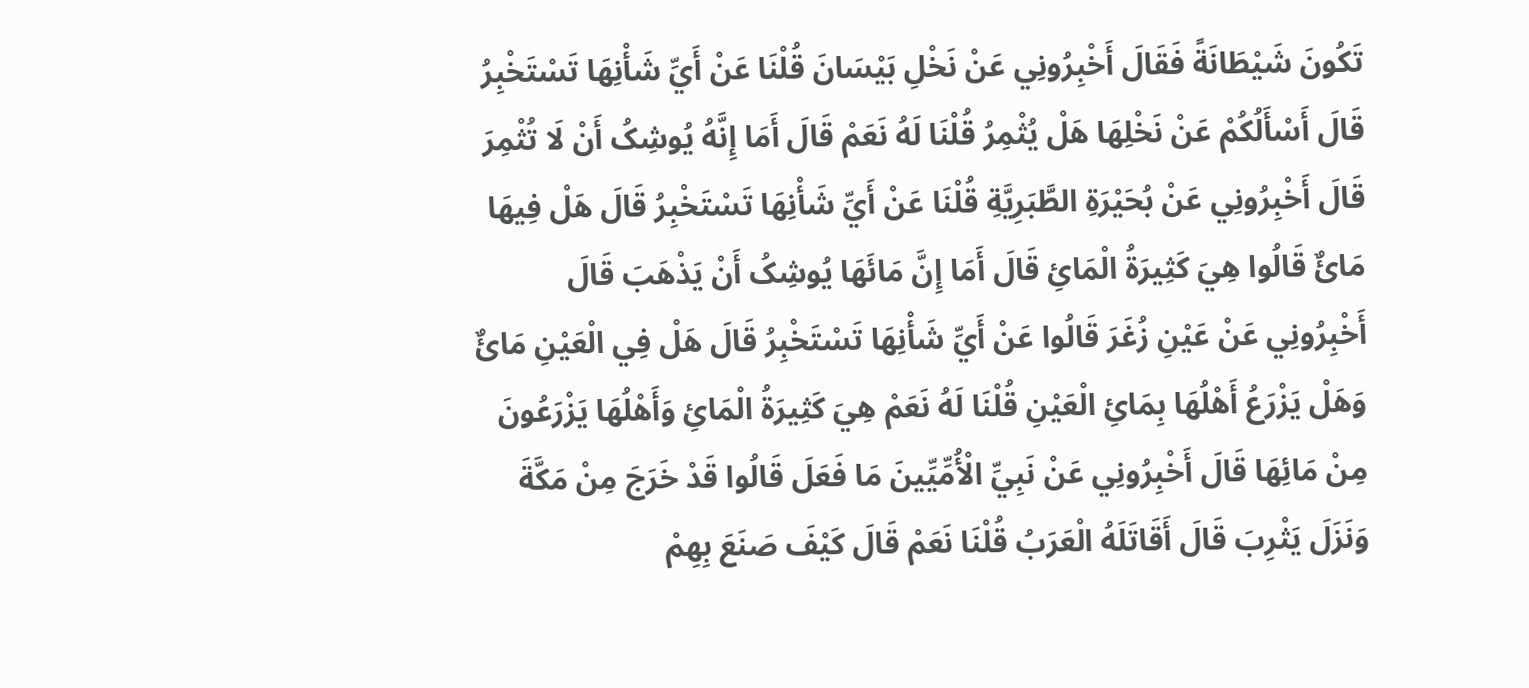تَکُونَ شَيْطَانَةً فَقَالَ أَخْبِرُونِي عَنْ نَخْلِ بَيْسَانَ قُلْنَا عَنْ أَيِّ شَأْنِهَا تَسْتَخْبِرُ قَالَ أَسْأَلُکُمْ عَنْ نَخْلِهَا هَلْ يُثْمِرُ قُلْنَا لَهُ نَعَمْ قَالَ أَمَا إِنَّهُ يُوشِکُ أَنْ لَا تُثْمِرَ قَالَ أَخْبِرُونِي عَنْ بُحَيْرَةِ الطَّبَرِيَّةِ قُلْنَا عَنْ أَيِّ شَأْنِهَا تَسْتَخْبِرُ قَالَ هَلْ فِيهَا مَائٌ قَالُوا هِيَ کَثِيرَةُ الْمَائِ قَالَ أَمَا إِنَّ مَائَهَا يُوشِکُ أَنْ يَذْهَبَ قَالَ أَخْبِرُونِي عَنْ عَيْنِ زُغَرَ قَالُوا عَنْ أَيِّ شَأْنِهَا تَسْتَخْبِرُ قَالَ هَلْ فِي الْعَيْنِ مَائٌ وَهَلْ يَزْرَعُ أَهْلُهَا بِمَائِ الْعَيْنِ قُلْنَا لَهُ نَعَمْ هِيَ کَثِيرَةُ الْمَائِ وَأَهْلُهَا يَزْرَعُونَ مِنْ مَائِهَا قَالَ أَخْبِرُونِي عَنْ نَبِيِّ الْأُمِّيِّينَ مَا فَعَلَ قَالُوا قَدْ خَرَجَ مِنْ مَکَّةَ وَنَزَلَ يَثْرِبَ قَالَ أَقَاتَلَهُ الْعَرَبُ قُلْنَا نَعَمْ قَالَ کَيْفَ صَنَعَ بِهِمْ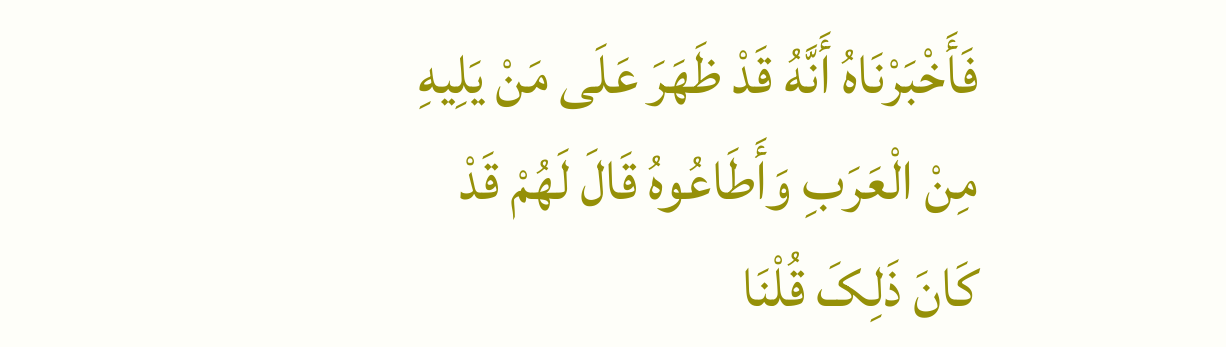فَأَخْبَرْنَاهُ أَنَّهُ قَدْ ظَهَرَ عَلَی مَنْ يَلِيهِ مِنْ الْعَرَبِ وَأَطَاعُوهُ قَالَ لَهُمْ قَدْ کَانَ ذَلِکَ قُلْنَا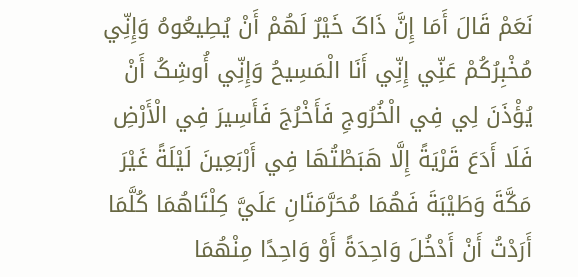نَعَمْ قَالَ أَمَا إِنَّ ذَاکَ خَيْرٌ لَهُمْ أَنْ يُطِيعُوهُ وَإِنِّي مُخْبِرُکُمْ عَنِّي إِنِّي أَنَا الْمَسِيحُ وَإِنِّي أُوشِکُ أَنْ يُؤْذَنَ لِي فِي الْخُرُوجِ فَأَخْرُجَ فَأَسِيرَ فِي الْأَرْضِ فَلَا أَدَعَ قَرْيَةً إِلَّا هَبَطْتُهَا فِي أَرْبَعِينَ لَيْلَةً غَيْرَ مَکَّةَ وَطَيْبَةَ فَهُمَا مُحَرَّمَتَانِ عَلَيَّ کِلْتَاهُمَا کُلَّمَا أَرَدْتُ أَنْ أَدْخُلَ وَاحِدَةً أَوْ وَاحِدًا مِنْهُمَا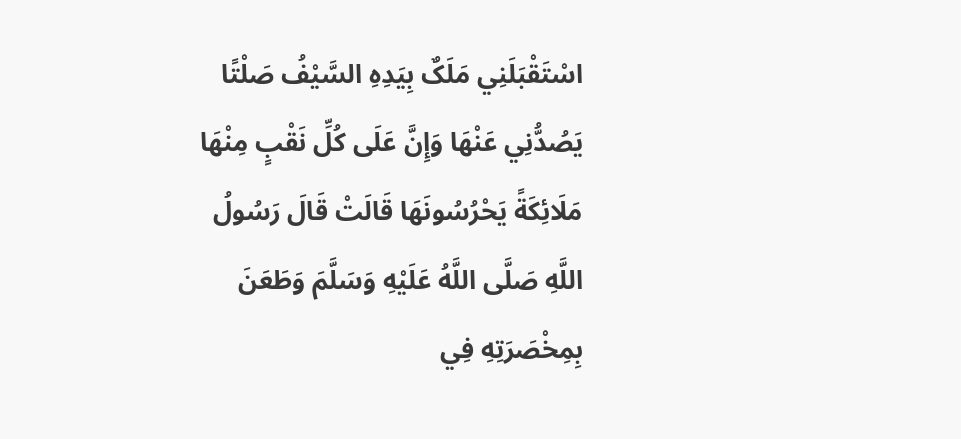اسْتَقْبَلَنِي مَلَکٌ بِيَدِهِ السَّيْفُ صَلْتًا يَصُدُّنِي عَنْهَا وَإِنَّ عَلَی کُلِّ نَقْبٍ مِنْهَا مَلَائِکَةً يَحْرُسُونَهَا قَالَتْ قَالَ رَسُولُ اللَّهِ صَلَّی اللَّهُ عَلَيْهِ وَسَلَّمَ وَطَعَنَ بِمِخْصَرَتِهِ فِي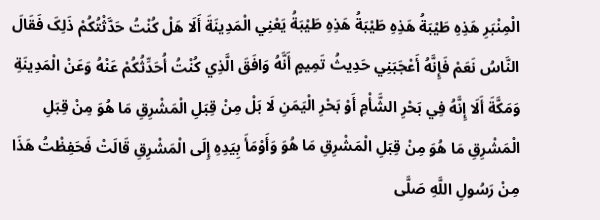الْمِنْبَرِ هَذِهِ طَيْبَةُ هَذِهِ طَيْبَةُ هَذِهِ طَيْبَةُ يَعْنِي الْمَدِينَةَ أَلَا هَلْ کُنْتُ حَدَّثْتُکُمْ ذَلِکَ فَقَالَ النَّاسُ نَعَمْ فَإِنَّهُ أَعْجَبَنِي حَدِيثُ تَمِيمٍ أَنَّهُ وَافَقَ الَّذِي کُنْتُ أُحَدِّثُکُمْ عَنْهُ وَعَنْ الْمَدِينَةِ وَمَکَّةَ أَلَا إِنَّهُ فِي بَحْرِ الشَّأْمِ أَوْ بَحْرِ الْيَمَنِ لَا بَلْ مِنْ قِبَلِ الْمَشْرِقِ مَا هُوَ مِنْ قِبَلِ الْمَشْرِقِ مَا هُوَ مِنْ قِبَلِ الْمَشْرِقِ مَا هُوَ وَأَوْمَأَ بِيَدِهِ إِلَی الْمَشْرِقِ قَالَتْ فَحَفِظْتُ هَذَا مِنْ رَسُولِ اللَّهِ صَلَّی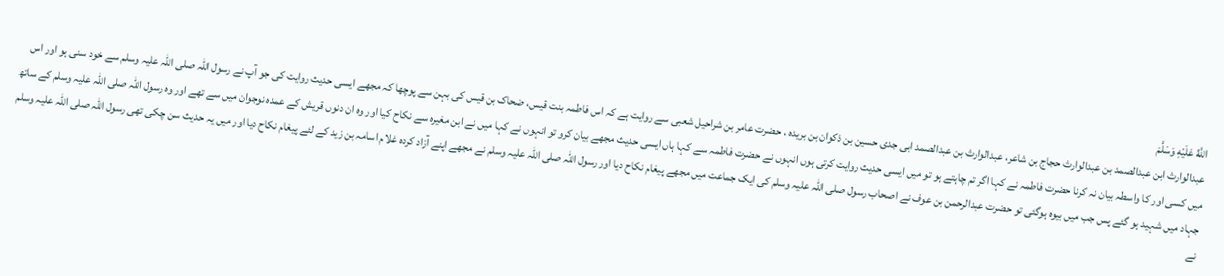اللَّهُ عَلَيْهِ وَسَلَّمَ
عبدالوارث ابن عبدالصمد بن عبدالوارث حجاج بن شاعر، عبدالوارث بن عبدالصمد ابی جدی حسین بن ذکوان بن بریدہ ، حضرت عامر بن شراحیل شعبی سے روایت ہے کہ اس فاطمہ بنت قیس، ضحاک بن قیس کی بہن سے پوچھا کہ مجھے ایسی حدیث روایت کی جو آپ نے رسول اللہ صلی اللہ علیہ وسلم سے خود سنی ہو اور اس میں کسی اور کا واسطہ بیان نہ کرنا حضرت فاطمہ نے کہا اگر تم چاہتے ہو تو میں ایسی حدیث روایت کرتی ہوں انہوں نے حضرت فاطمہ سے کہا ہاں ایسی حدیث مجھے بیان کرو تو انہوں نے کہا میں نے ابن مغیرہ سے نکاح کیا اور وہ ان دنوں قریش کے عمدہ نوجوان میں سے تھے اور وہ رسول اللہ صلی اللہ علیہ وسلم کے ساتھ جہاد میں شہید ہو گئے پس جب میں بیوہ ہوگئی تو حضرت عبدالرحمن بن عوف نے اصحاب رسول صلی اللہ علیہ وسلم کی ایک جماعت میں مجھے پیغام نکاح دیا اور رسول اللہ صلی اللہ علیہ وسلم نے مجھے اپنے آزاد کردہ غلام اسامہ بن زید کے لئے پیغام نکاح دیا اور میں یہ حدیث سن چکی تھی رسول اللہ صلی اللہ علیہ وسلم نے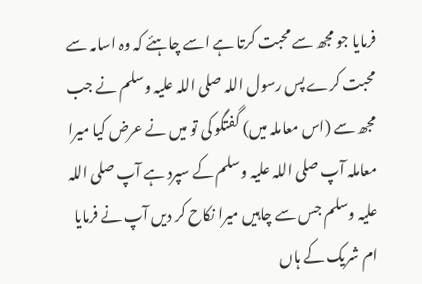فرمایا جو مجھ سے محبت کرتا ہے اسے چاہئے کہ وہ اسامہ سے محبت کرے پس رسول اللہ صلی اللہ علیہ وسلم نے جب مجھ سے (اس معاملہ میں) گفتگو کی تو میں نے عرض کیا میرا معاملہ آپ صلی اللہ علیہ وسلم کے سپرد ہے آپ صلی اللہ علیہ وسلم جس سے چاہیں میرا نکاح کر دیں آپ نے فرمایا ام شریک کے ہاں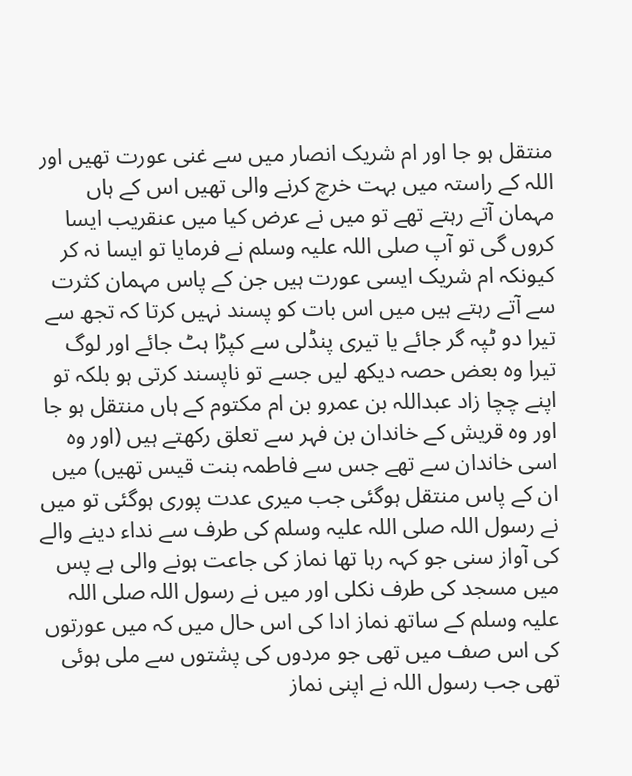منتقل ہو جا اور ام شریک انصار میں سے غنی عورت تھیں اور اللہ کے راستہ میں بہت خرچ کرنے والی تھیں اس کے ہاں مہمان آتے رہتے تھے تو میں نے عرض کیا میں عنقریب ایسا کروں گی تو آپ صلی اللہ علیہ وسلم نے فرمایا تو ایسا نہ کر کیونکہ ام شریک ایسی عورت ہیں جن کے پاس مہمان کثرت سے آتے رہتے ہیں میں اس بات کو پسند نہیں کرتا کہ تجھ سے تیرا دو ٹپہ گر جائے یا تیری پنڈلی سے کپڑا ہٹ جائے اور لوگ تیرا وہ بعض حصہ دیکھ لیں جسے تو ناپسند کرتی ہو بلکہ تو اپنے چچا زاد عبداللہ بن عمرو بن ام مکتوم کے ہاں منتقل ہو جا اور وہ قریش کے خاندان بن فہر سے تعلق رکھتے ہیں (اور وہ اسی خاندان سے تھے جس سے فاطمہ بنت قیس تھیں) میں ان کے پاس منتقل ہوگئی جب میری عدت پوری ہوگئی تو میں نے رسول اللہ صلی اللہ علیہ وسلم کی طرف سے نداء دینے والے کی آواز سنی جو کہہ رہا تھا نماز کی جاعت ہونے والی ہے پس میں مسجد کی طرف نکلی اور میں نے رسول اللہ صلی اللہ علیہ وسلم کے ساتھ نماز ادا کی اس حال میں کہ میں عورتوں کی اس صف میں تھی جو مردوں کی پشتوں سے ملی ہوئی تھی جب رسول اللہ نے اپنی نماز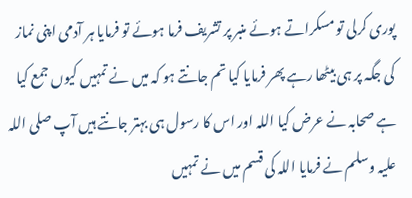پوری کرلی تو مسکراتے ہوئے منبر پر تشریف فرما ہوئے تو فرمایا ہر آدمی اپنی نماز کی جگہ پر ہی بیٹھا رہے پھر فرمایا کیا تم جانتے ہو کہ میں نے تمہیں کیوں جمع کیا ہے صحابہ نے عرض کیا اللہ اور اس کا رسول ہی بہتر جانتے ہیں آپ صلی اللہ علیہ وسلم نے فرمایا اللہ کی قسم میں نے تمہیں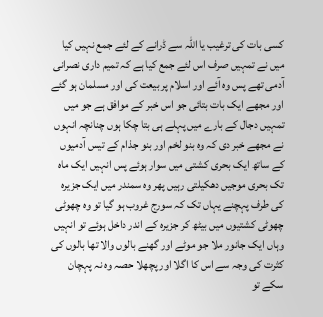کسی بات کی ترغیب یا اللہ سے ڈرانے کے لئے جمع نہیں کیا میں نے تمہیں صرف اس لئے جمع کیا ہے کہ تمیم داری نصرانی آدمی تھے پس وہ آئے اور اسلام پر بیعت کی اور مسلمان ہو گئے اور مجھے ایک بات بتائی جو اس خبر کے موافق ہے جو میں تمہیں دجال کے بارے میں پہلے ہی بتا چکا ہوں چنانچہ انہوں نے مجھے خبر دی کہ وہ بنو لخم اور بنو جذام کے تیس آدمیوں کے ساتھ ایک بحری کشتی میں سوار ہوئے پس انہیں ایک ماہ تک بحری موجیں دھکیلتی رہیں پھر وہ سمندر میں ایک جزیرہ کی طرف پہچنے یہاں تک کہ سورج غروب ہو گیا تو وہ چھوٹی چھوٹی کشتیوں میں بیٹھ کر جزیرہ کے اندر داخل ہوئے تو انہیں وہاں ایک جانور ملا جو موٹے اور گھنے بالوں والا تھا بالوں کی کثرت کی وجہ سے اس کا اگلا اور پچھلا حصہ وہ نہ پہچان سکے تو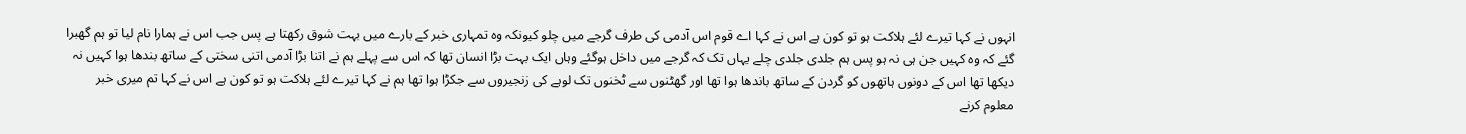انہوں نے کہا تیرے لئے ہلاکت ہو تو کون ہے اس نے کہا اے قوم اس آدمی کی طرف گرجے میں چلو کیونکہ وہ تمہاری خبر کے بارے میں بہت شوق رکھتا ہے پس جب اس نے ہمارا نام لیا تو ہم گھبرا گئے کہ وہ کہیں جن ہی نہ ہو پس ہم جلدی جلدی چلے یہاں تک کہ گرجے میں داخل ہوگئے وہاں ایک بہت بڑا انسان تھا کہ اس سے پہلے ہم نے اتنا بڑا آدمی اتنی سختی کے ساتھ بندھا ہوا کہیں نہ دیکھا تھا اس کے دونوں ہاتھوں کو گردن کے ساتھ باندھا ہوا تھا اور گھٹنوں سے ٹخنوں تک لوہے کی زنجیروں سے جکڑا ہوا تھا ہم نے کہا تیرے لئے ہلاکت ہو تو کون ہے اس نے کہا تم میری خبر معلوم کرنے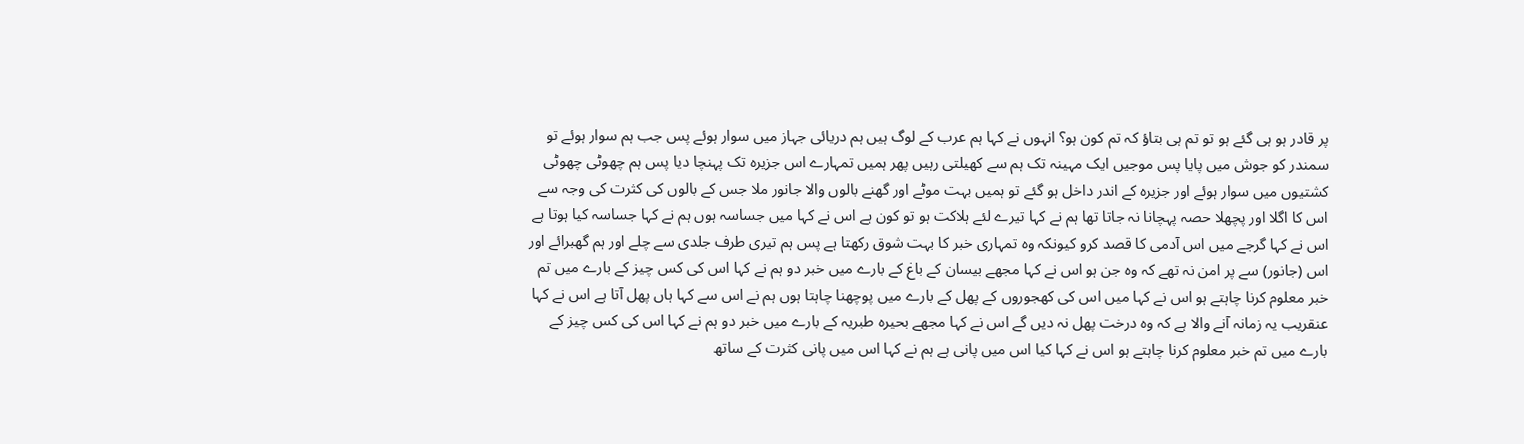پر قادر ہو ہی گئے ہو تو تم ہی بتاؤ کہ تم کون ہو؟ انہوں نے کہا ہم عرب کے لوگ ہیں ہم دریائی جہاز میں سوار ہوئے پس جب ہم سوار ہوئے تو سمندر کو جوش میں پایا پس موجیں ایک مہینہ تک ہم سے کھیلتی رہیں پھر ہمیں تمہارے اس جزیرہ تک پہنچا دیا پس ہم چھوٹی چھوٹی کشتیوں میں سوار ہوئے اور جزیرہ کے اندر داخل ہو گئے تو ہمیں بہت موٹے اور گھنے بالوں والا جانور ملا جس کے بالوں کی کثرت کی وجہ سے اس کا اگلا اور پچھلا حصہ پہچانا نہ جاتا تھا ہم نے کہا تیرے لئے ہلاکت ہو تو کون ہے اس نے کہا میں جساسہ ہوں ہم نے کہا جساسہ کیا ہوتا ہے اس نے کہا گرجے میں اس آدمی کا قصد کرو کیونکہ وہ تمہاری خبر کا بہت شوق رکھتا ہے پس ہم تیری طرف جلدی سے چلے اور ہم گھبرائے اور اس (جانور) سے پر امن نہ تھے کہ وہ جن ہو اس نے کہا مجھے بیسان کے باغ کے بارے میں خبر دو ہم نے کہا اس کی کس چیز کے بارے میں تم خبر معلوم کرنا چاہتے ہو اس نے کہا میں اس کی کھجوروں کے پھل کے بارے میں پوچھنا چاہتا ہوں ہم نے اس سے کہا ہاں پھل آتا ہے اس نے کہا عنقریب یہ زمانہ آنے والا ہے کہ وہ درخت پھل نہ دیں گے اس نے کہا مجھے بحیرہ طبریہ کے بارے میں خبر دو ہم نے کہا اس کی کس چیز کے بارے میں تم خبر معلوم کرنا چاہتے ہو اس نے کہا کیا اس میں پانی ہے ہم نے کہا اس میں پانی کثرت کے ساتھ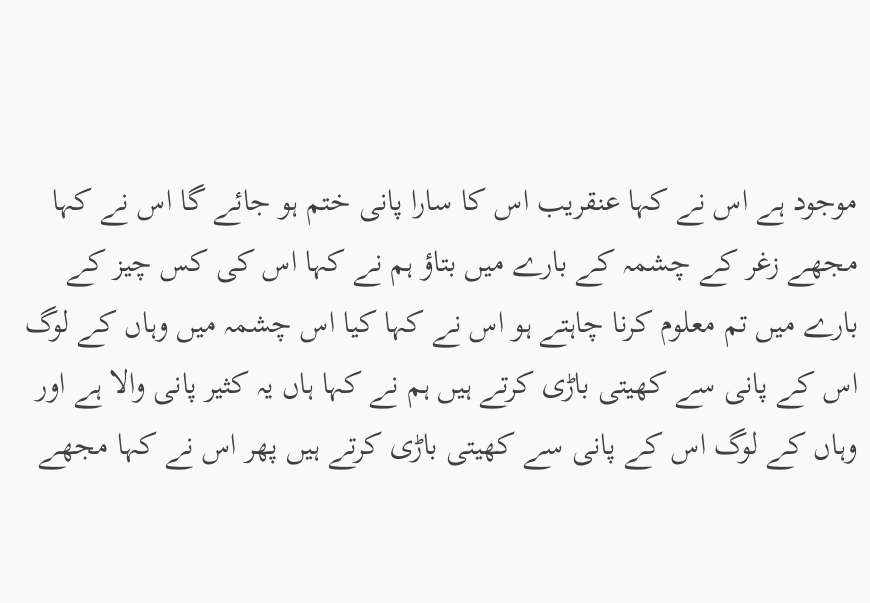موجود ہے اس نے کہا عنقریب اس کا سارا پانی ختم ہو جائے گا اس نے کہا مجھے زغر کے چشمہ کے بارے میں بتاؤ ہم نے کہا اس کی کس چیز کے بارے میں تم معلوم کرنا چاہتے ہو اس نے کہا کیا اس چشمہ میں وہاں کے لوگ اس کے پانی سے کھیتی باڑی کرتے ہیں ہم نے کہا ہاں یہ کثیر پانی والا ہے اور وہاں کے لوگ اس کے پانی سے کھیتی باڑی کرتے ہیں پھر اس نے کہا مجھے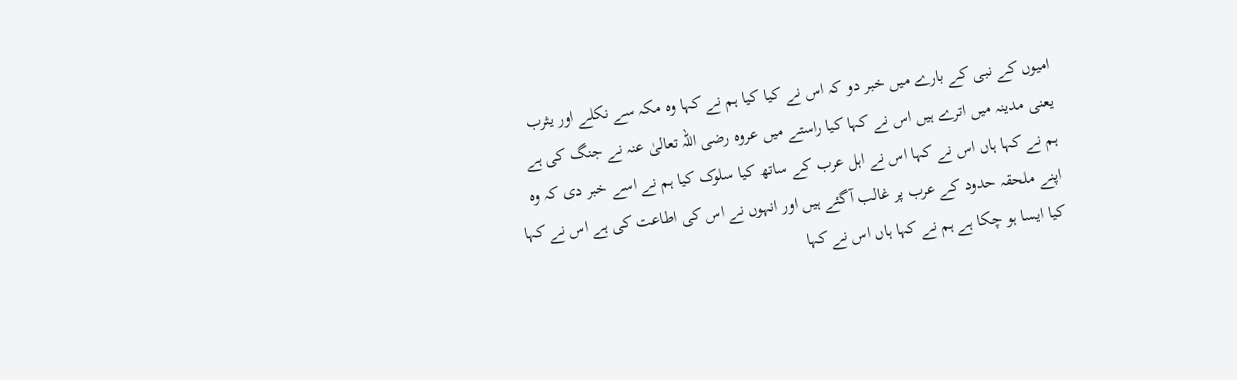امیوں کے نبی کے بارے میں خبر دو کہ اس نے کیا کیا ہم نے کہا وہ مکہ سے نکلے اور یثرب یعنی مدینہ میں اترے ہیں اس نے کہا کیا راستے میں عروہ رضی اللہ تعالیٰ عنہ نے جنگ کی ہے ہم نے کہا ہاں اس نے کہا اس نے اہل عرب کے ساتھ کیا سلوک کیا ہم نے اسے خبر دی کہ وہ اپنے ملحقہ حدود کے عرب پر غالب آگئے ہیں اور انہوں نے اس کی اطاعت کی ہے اس نے کہا کیا ایسا ہو چکا ہے ہم نے کہا ہاں اس نے کہا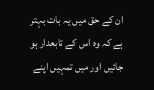ان کے حق میں یہ بات بہتر ہے کہ وہ اس کے تابعدار ہو جائیں اور میں تمہیں اپنے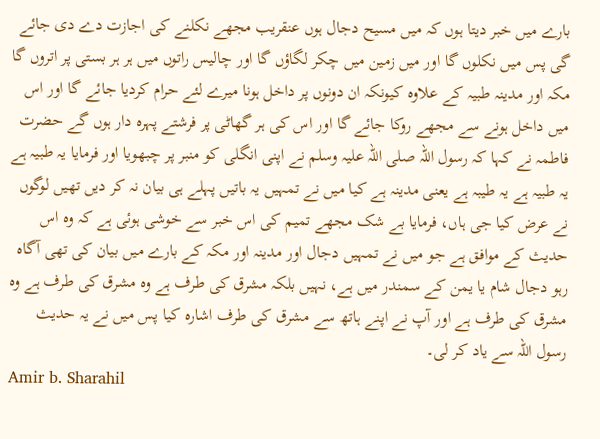بارے میں خبر دیتا ہوں کہ میں مسیح دجال ہوں عنقریب مجھے نکلنے کی اجازت دے دی جائے گی پس میں نکلوں گا اور میں زمین میں چکر لگاؤں گا اور چالیس راتوں میں ہر ہر بستی پر اتروں گا مکہ اور مدینہ طبیہ کے علاوہ کیونکہ ان دونوں پر داخل ہونا میرے لئے حرام کردیا جائے گا اور اس میں داخل ہونے سے مجھے روکا جائے گا اور اس کی ہر گھاٹی پر فرشتے پہرہ دار ہوں گے حضرت فاطمہ نے کہا کہ رسول اللہ صلی اللہ علیہ وسلم نے اپنی انگلی کو منبر پر چبھویا اور فرمایا یہ طبیہ ہے یہ طبیہ ہے یہ طیبہ ہے یعنی مدینہ ہے کیا میں نے تمہیں یہ باتیں پہلے ہی بیان نہ کر دیں تھیں لوگوں نے عرض کیا جی ہاں، فرمایا بے شک مجھے تمیم کی اس خبر سے خوشی ہوئی ہے کہ وہ اس حدیث کے موافق ہے جو میں نے تمہیں دجال اور مدینہ اور مکہ کے بارے میں بیان کی تھی آگاہ رہو دجال شام یا یمن کے سمندر میں ہے، نہیں بلکہ مشرق کی طرف ہے وہ مشرق کی طرف ہے وہ مشرق کی طرف ہے اور آپ نے اپنے ہاتھ سے مشرق کی طرف اشارہ کیا پس میں نے یہ حدیث رسول اللہ سے یاد کر لی۔
Amir b. Sharahil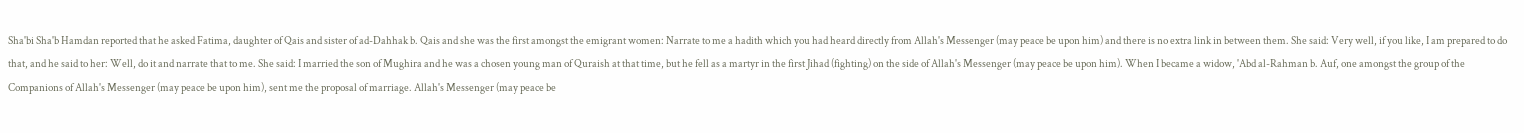Sha'bi Sha'b Hamdan reported that he asked Fatima, daughter of Qais and sister of ad-Dahhak b. Qais and she was the first amongst the emigrant women: Narrate to me a hadith which you had heard directly from Allah's Messenger (may peace be upon him) and there is no extra link in between them. She said: Very well, if you like, I am prepared to do that, and he said to her: Well, do it and narrate that to me. She said: I married the son of Mughira and he was a chosen young man of Quraish at that time, but he fell as a martyr in the first Jihad (fighting) on the side of Allah's Messenger (may peace be upon him). When I became a widow, 'Abd al-Rahman b. Auf, one amongst the group of the Companions of Allah's Messenger (may peace be upon him), sent me the proposal of marriage. Allah's Messenger (may peace be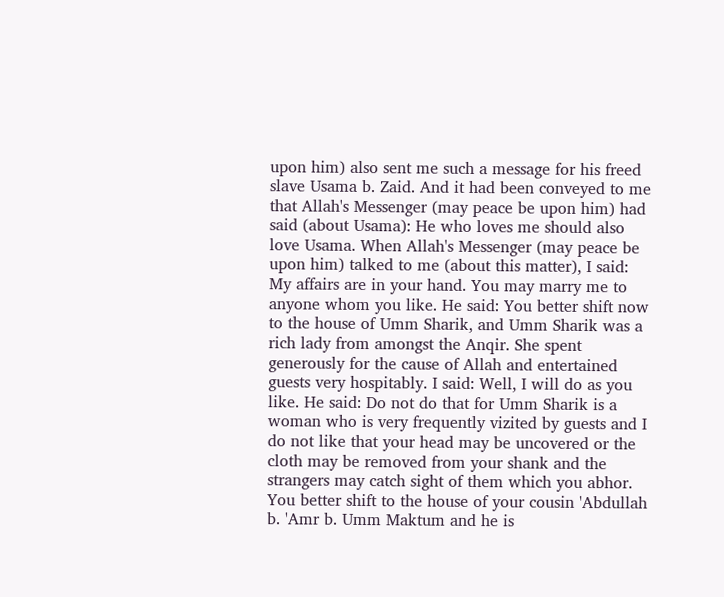upon him) also sent me such a message for his freed slave Usama b. Zaid. And it had been conveyed to me that Allah's Messenger (may peace be upon him) had said (about Usama): He who loves me should also love Usama. When Allah's Messenger (may peace be upon him) talked to me (about this matter), I said: My affairs are in your hand. You may marry me to anyone whom you like. He said: You better shift now to the house of Umm Sharik, and Umm Sharik was a rich lady from amongst the Anqir. She spent generously for the cause of Allah and entertained guests very hospitably. I said: Well, I will do as you like. He said: Do not do that for Umm Sharik is a woman who is very frequently vizited by guests and I do not like that your head may be uncovered or the cloth may be removed from your shank and the strangers may catch sight of them which you abhor. You better shift to the house of your cousin 'Abdullah b. 'Amr b. Umm Maktum and he is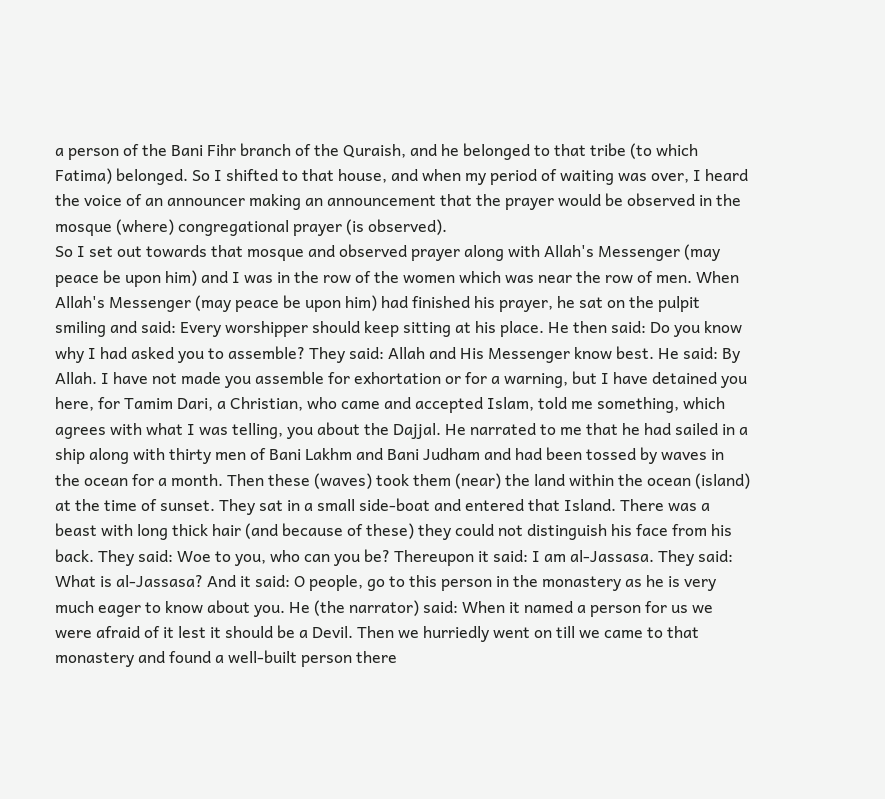a person of the Bani Fihr branch of the Quraish, and he belonged to that tribe (to which Fatima) belonged. So I shifted to that house, and when my period of waiting was over, I heard the voice of an announcer making an announcement that the prayer would be observed in the mosque (where) congregational prayer (is observed).
So I set out towards that mosque and observed prayer along with Allah's Messenger (may peace be upon him) and I was in the row of the women which was near the row of men. When Allah's Messenger (may peace be upon him) had finished his prayer, he sat on the pulpit smiling and said: Every worshipper should keep sitting at his place. He then said: Do you know why I had asked you to assemble? They said: Allah and His Messenger know best. He said: By Allah. I have not made you assemble for exhortation or for a warning, but I have detained you here, for Tamim Dari, a Christian, who came and accepted Islam, told me something, which agrees with what I was telling, you about the Dajjal. He narrated to me that he had sailed in a ship along with thirty men of Bani Lakhm and Bani Judham and had been tossed by waves in the ocean for a month. Then these (waves) took them (near) the land within the ocean (island) at the time of sunset. They sat in a small side-boat and entered that Island. There was a beast with long thick hair (and because of these) they could not distinguish his face from his back. They said: Woe to you, who can you be? Thereupon it said: I am al-Jassasa. They said: What is al-Jassasa? And it said: O people, go to this person in the monastery as he is very much eager to know about you. He (the narrator) said: When it named a person for us we were afraid of it lest it should be a Devil. Then we hurriedly went on till we came to that monastery and found a well-built person there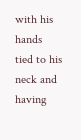with his hands tied to his neck and having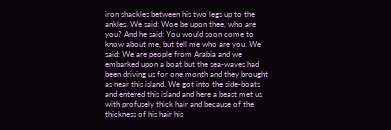iron shackles between his two legs up to the ankles. We said: Woe be upon thee, who are you? And he said: You would soon come to know about me, but tell me who are you. We said: We are people from Arabia and we embarked upon a boat but the sea-waves had been driving us for one month and they brought as near this island. We got into the side-boats and entered this island and here a beast met us with profusely thick hair and because of the thickness of his hair his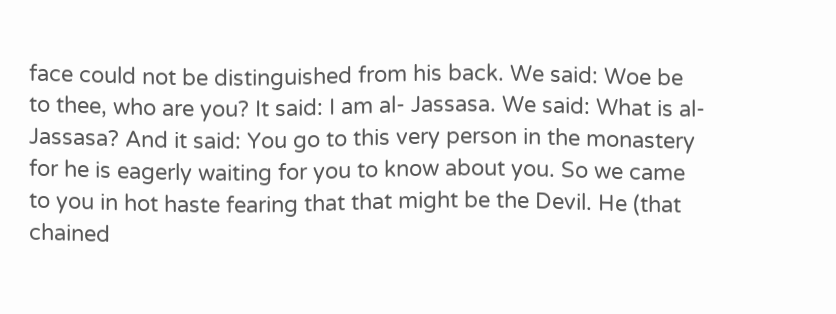face could not be distinguished from his back. We said: Woe be to thee, who are you? It said: I am al- Jassasa. We said: What is al-Jassasa? And it said: You go to this very person in the monastery for he is eagerly waiting for you to know about you. So we came to you in hot haste fearing that that might be the Devil. He (that chained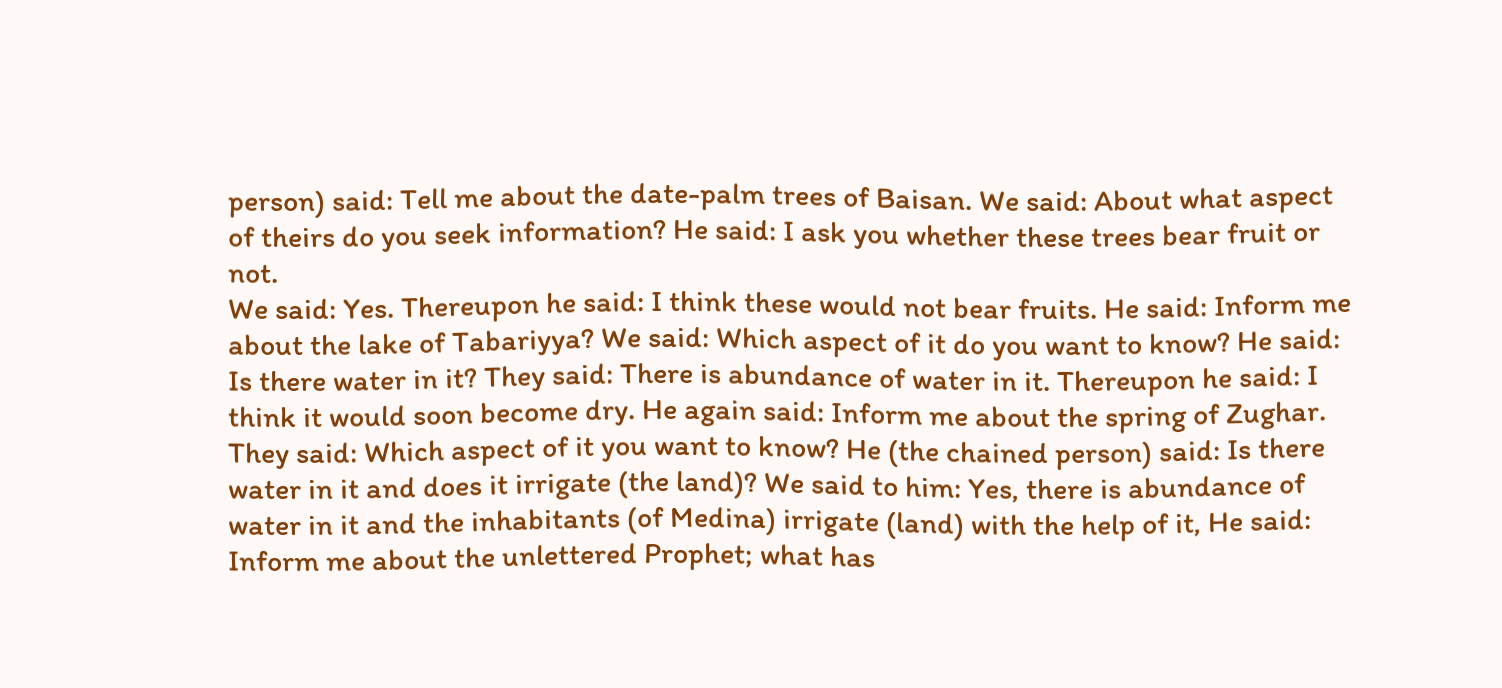person) said: Tell me about the date-palm trees of Baisan. We said: About what aspect of theirs do you seek information? He said: I ask you whether these trees bear fruit or not.
We said: Yes. Thereupon he said: I think these would not bear fruits. He said: Inform me about the lake of Tabariyya? We said: Which aspect of it do you want to know? He said: Is there water in it? They said: There is abundance of water in it. Thereupon he said: I think it would soon become dry. He again said: Inform me about the spring of Zughar. They said: Which aspect of it you want to know? He (the chained person) said: Is there water in it and does it irrigate (the land)? We said to him: Yes, there is abundance of water in it and the inhabitants (of Medina) irrigate (land) with the help of it, He said: Inform me about the unlettered Prophet; what has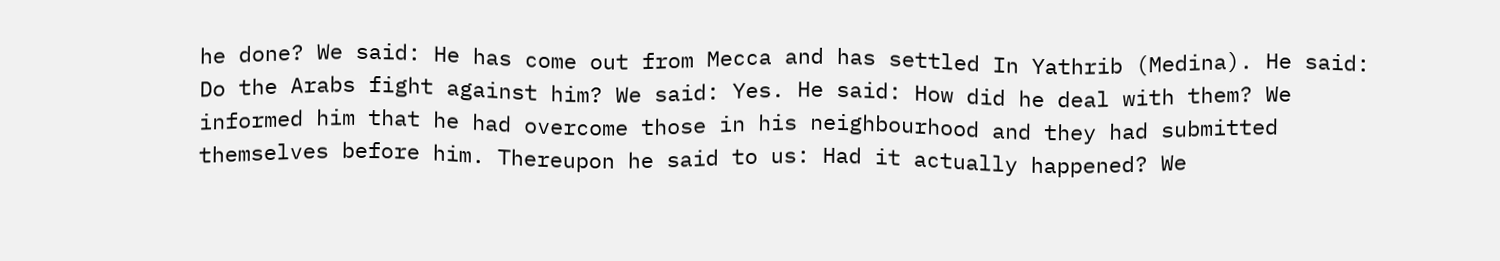he done? We said: He has come out from Mecca and has settled In Yathrib (Medina). He said: Do the Arabs fight against him? We said: Yes. He said: How did he deal with them? We informed him that he had overcome those in his neighbourhood and they had submitted themselves before him. Thereupon he said to us: Had it actually happened? We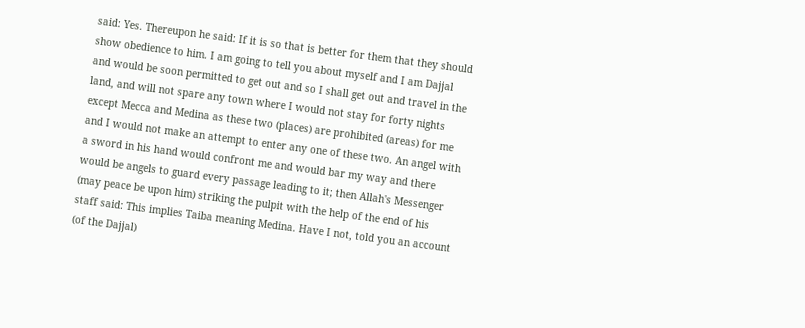said: Yes. Thereupon he said: If it is so that is better for them that they should show obedience to him. I am going to tell you about myself and I am Dajjal and would be soon permitted to get out and so I shall get out and travel in the land, and will not spare any town where I would not stay for forty nights except Mecca and Medina as these two (places) are prohibited (areas) for me and I would not make an attempt to enter any one of these two. An angel with a sword in his hand would confront me and would bar my way and there would be angels to guard every passage leading to it; then Allah's Messenger (may peace be upon him) striking the pulpit with the help of the end of his staff said: This implies Taiba meaning Medina. Have I not, told you an account (of the Dajjal)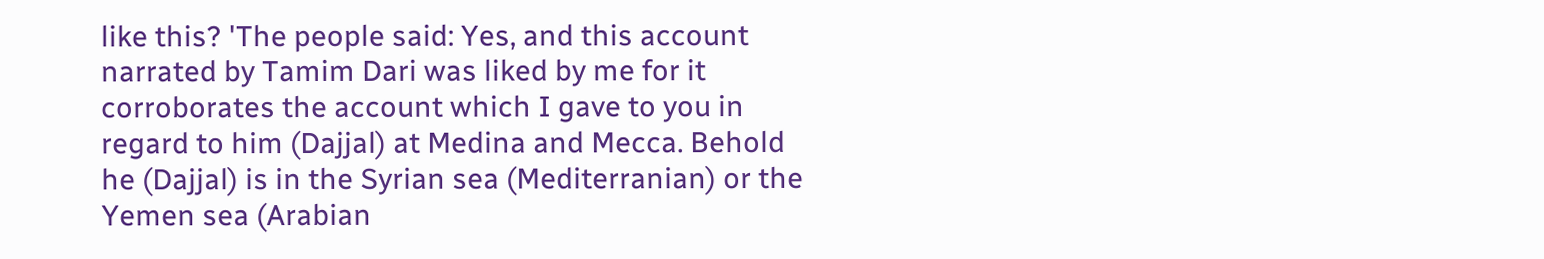like this? 'The people said: Yes, and this account narrated by Tamim Dari was liked by me for it corroborates the account which I gave to you in regard to him (Dajjal) at Medina and Mecca. Behold he (Dajjal) is in the Syrian sea (Mediterranian) or the Yemen sea (Arabian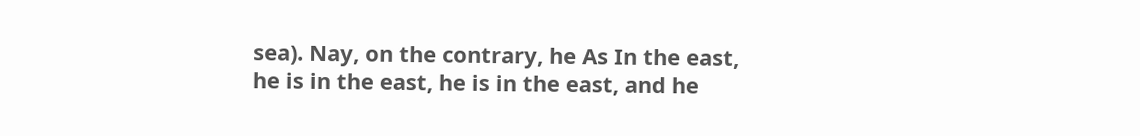sea). Nay, on the contrary, he As In the east, he is in the east, he is in the east, and he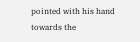pointed with his hand towards the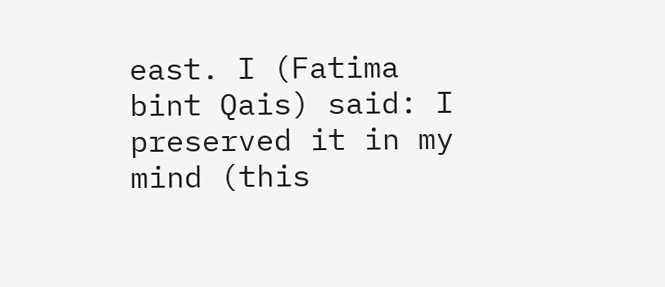east. I (Fatima bint Qais) said: I preserved it in my mind (this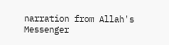narration from Allah's Messenger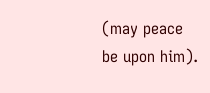(may peace be upon him).